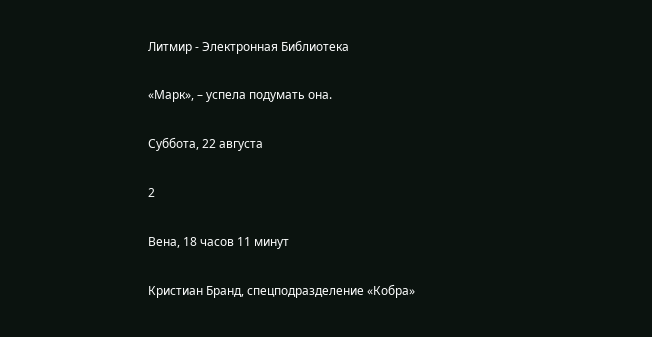Литмир - Электронная Библиотека

«Марк», – успела подумать она.

Суббота, 22 августа

2

Вена, 18 часов 11 минут

Кристиан Бранд, спецподразделение «Кобра»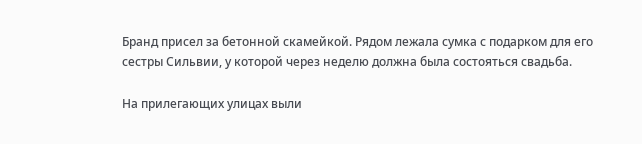Бранд присел за бетонной скамейкой. Рядом лежала сумка с подарком для его сестры Сильвии, у которой через неделю должна была состояться свадьба.

На прилегающих улицах выли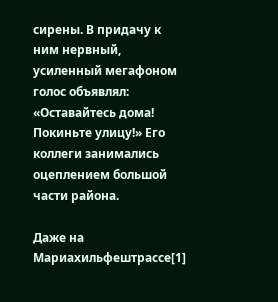сирены. В придачу к ним нервный, усиленный мегафоном голос объявлял: «Оставайтесь дома! Покиньте улицу!» Его коллеги занимались оцеплением большой части района.

Даже на Мариахильфештрассе[1]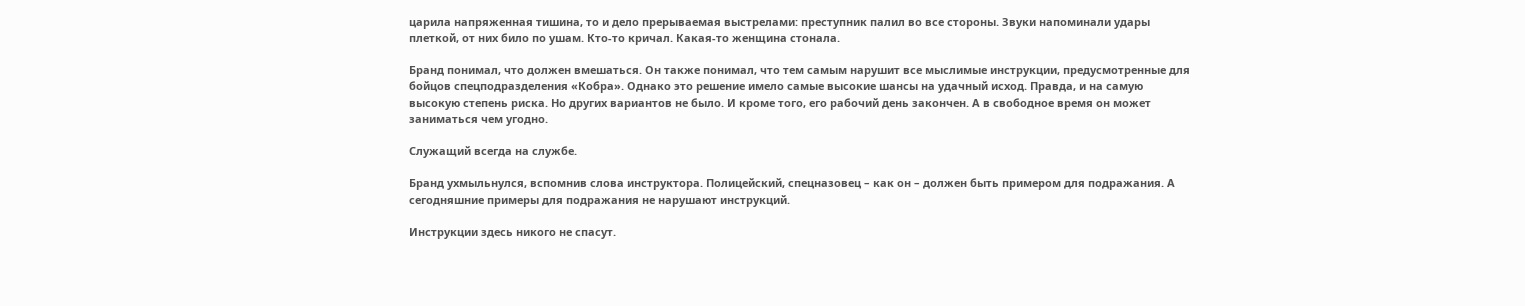царила напряженная тишина, то и дело прерываемая выстрелами: преступник палил во все стороны. Звуки напоминали удары плеткой, от них било по ушам. Кто-то кричал. Какая-то женщина стонала.

Бранд понимал, что должен вмешаться. Он также понимал, что тем самым нарушит все мыслимые инструкции, предусмотренные для бойцов спецподразделения «Кобра». Однако это решение имело самые высокие шансы на удачный исход. Правда, и на самую высокую степень риска. Но других вариантов не было. И кроме того, его рабочий день закончен. А в свободное время он может заниматься чем угодно.

Служащий всегда на службе.

Бранд ухмыльнулся, вспомнив слова инструктора. Полицейский, спецназовец – как он – должен быть примером для подражания. А сегодняшние примеры для подражания не нарушают инструкций.

Инструкции здесь никого не спасут.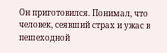Он приготовился. Понимал, что человек, сеявший страх и ужас в пешеходной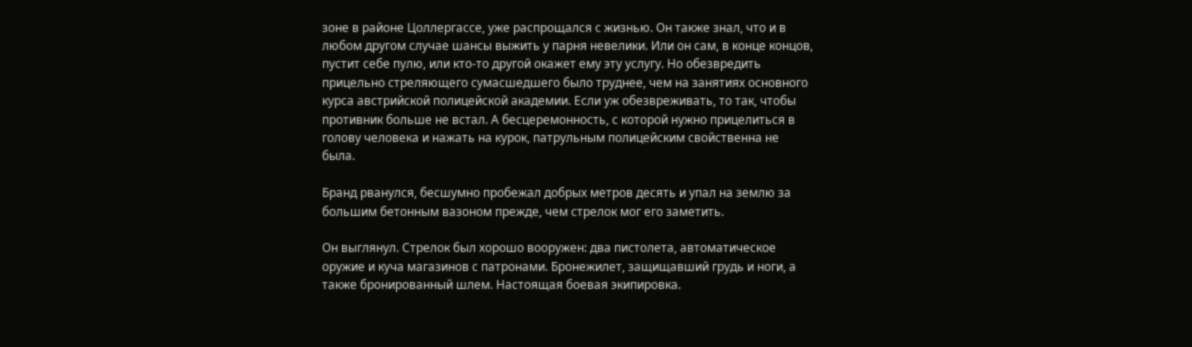зоне в районе Цоллергассе, уже распрощался с жизнью. Он также знал, что и в любом другом случае шансы выжить у парня невелики. Или он сам, в конце концов, пустит себе пулю, или кто-то другой окажет ему эту услугу. Но обезвредить прицельно стреляющего сумасшедшего было труднее, чем на занятиях основного курса австрийской полицейской академии. Если уж обезвреживать, то так, чтобы противник больше не встал. А бесцеремонность, с которой нужно прицелиться в голову человека и нажать на курок, патрульным полицейским свойственна не была.

Бранд рванулся, бесшумно пробежал добрых метров десять и упал на землю за большим бетонным вазоном прежде, чем стрелок мог его заметить.

Он выглянул. Стрелок был хорошо вооружен: два пистолета, автоматическое оружие и куча магазинов с патронами. Бронежилет, защищавший грудь и ноги, а также бронированный шлем. Настоящая боевая экипировка.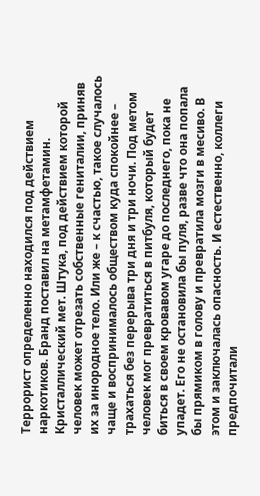Террорист определенно находился под действием наркотиков. Бранд поставил на метамфетамин. Кристаллический мет. Штука, под действием которой человек может отрезать собственные гениталии, приняв их за инородное тело. Или же – к счастью, такое случалось чаще и воспринималось обществом куда спокойнее – трахаться без перерыва три дня и три ночи. Под метом человек мог превратиться в питбуля, который будет биться в своем кровавом угаре до последнего, пока не упадет. Его не остановила бы пуля, разве что она попала бы прямиком в голову и превратила мозги в месиво. В этом и заключалась опасность. И естественно, коллеги предпочитали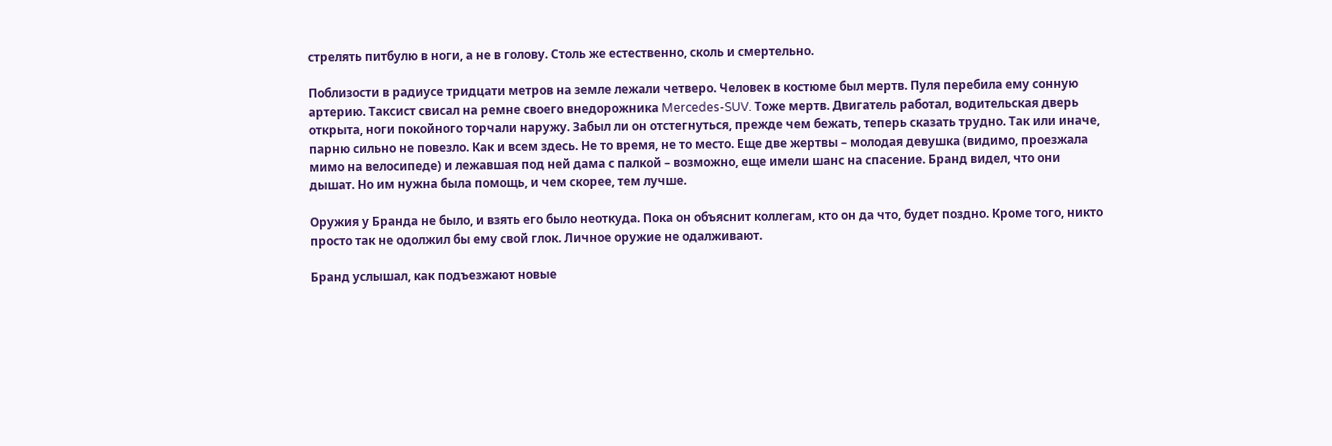стрелять питбулю в ноги, а не в голову. Столь же естественно, сколь и смертельно.

Поблизости в радиусе тридцати метров на земле лежали четверо. Человек в костюме был мертв. Пуля перебила ему сонную артерию. Таксист свисал на ремне своего внедорожника Mercedes-SUV. Тоже мертв. Двигатель работал, водительская дверь открыта, ноги покойного торчали наружу. Забыл ли он отстегнуться, прежде чем бежать, теперь сказать трудно. Так или иначе, парню сильно не повезло. Как и всем здесь. Не то время, не то место. Еще две жертвы – молодая девушка (видимо, проезжала мимо на велосипеде) и лежавшая под ней дама с палкой – возможно, еще имели шанс на спасение. Бранд видел, что они дышат. Но им нужна была помощь, и чем скорее, тем лучше.

Оружия у Бранда не было, и взять его было неоткуда. Пока он объяснит коллегам, кто он да что, будет поздно. Кроме того, никто просто так не одолжил бы ему свой глок. Личное оружие не одалживают.

Бранд услышал, как подъезжают новые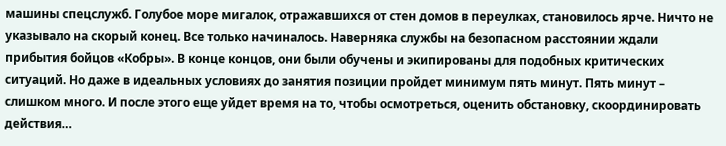машины спецслужб. Голубое море мигалок, отражавшихся от стен домов в переулках, становилось ярче. Ничто не указывало на скорый конец. Все только начиналось. Наверняка службы на безопасном расстоянии ждали прибытия бойцов «Кобры». В конце концов, они были обучены и экипированы для подобных критических ситуаций. Но даже в идеальных условиях до занятия позиции пройдет минимум пять минут. Пять минут – слишком много. И после этого еще уйдет время на то, чтобы осмотреться, оценить обстановку, скоординировать действия…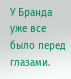У Бранда уже все было перед глазами.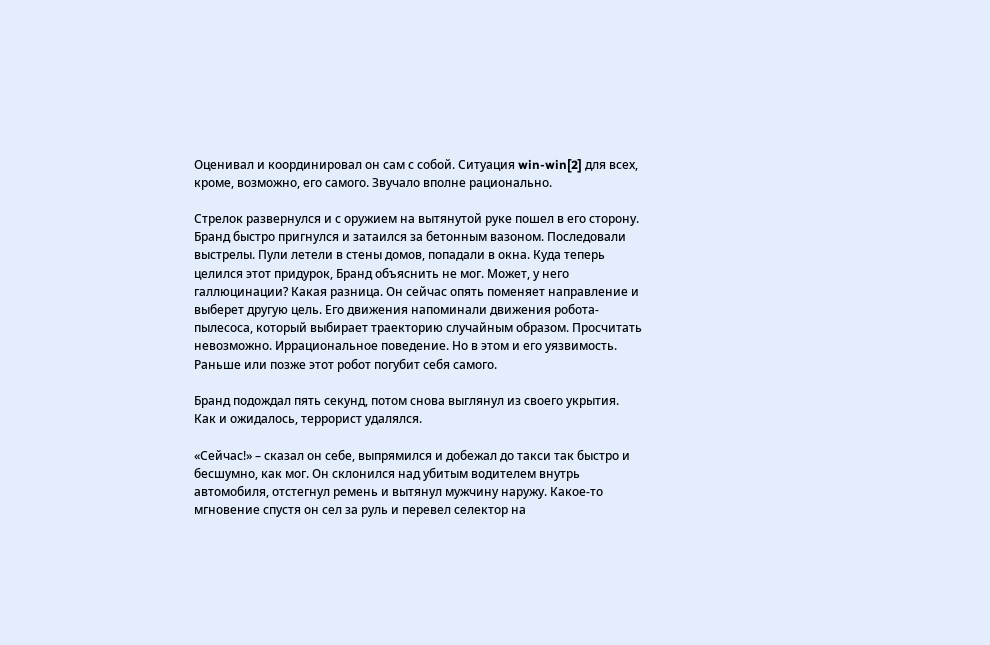Оценивал и координировал он сам с собой. Ситуация win-win[2] для всех, кроме, возможно, его самого. Звучало вполне рационально.

Стрелок развернулся и с оружием на вытянутой руке пошел в его сторону. Бранд быстро пригнулся и затаился за бетонным вазоном. Последовали выстрелы. Пули летели в стены домов, попадали в окна. Куда теперь целился этот придурок, Бранд объяснить не мог. Может, у него галлюцинации? Какая разница. Он сейчас опять поменяет направление и выберет другую цель. Его движения напоминали движения робота-пылесоса, который выбирает траекторию случайным образом. Просчитать невозможно. Иррациональное поведение. Но в этом и его уязвимость. Раньше или позже этот робот погубит себя самого.

Бранд подождал пять секунд, потом снова выглянул из своего укрытия. Как и ожидалось, террорист удалялся.

«Сейчас!» – сказал он себе, выпрямился и добежал до такси так быстро и бесшумно, как мог. Он склонился над убитым водителем внутрь автомобиля, отстегнул ремень и вытянул мужчину наружу. Какое-то мгновение спустя он сел за руль и перевел селектор на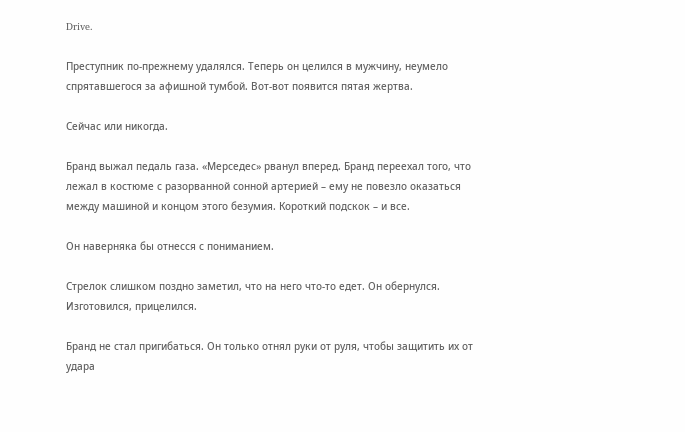Drive.

Преступник по-прежнему удалялся. Теперь он целился в мужчину, неумело спрятавшегося за афишной тумбой. Вот-вот появится пятая жертва.

Сейчас или никогда.

Бранд выжал педаль газа. «Мерседес» рванул вперед. Бранд переехал того, что лежал в костюме с разорванной сонной артерией – ему не повезло оказаться между машиной и концом этого безумия. Короткий подскок – и все.

Он наверняка бы отнесся с пониманием.

Стрелок слишком поздно заметил, что на него что-то едет. Он обернулся. Изготовился, прицелился.

Бранд не стал пригибаться. Он только отнял руки от руля, чтобы защитить их от удара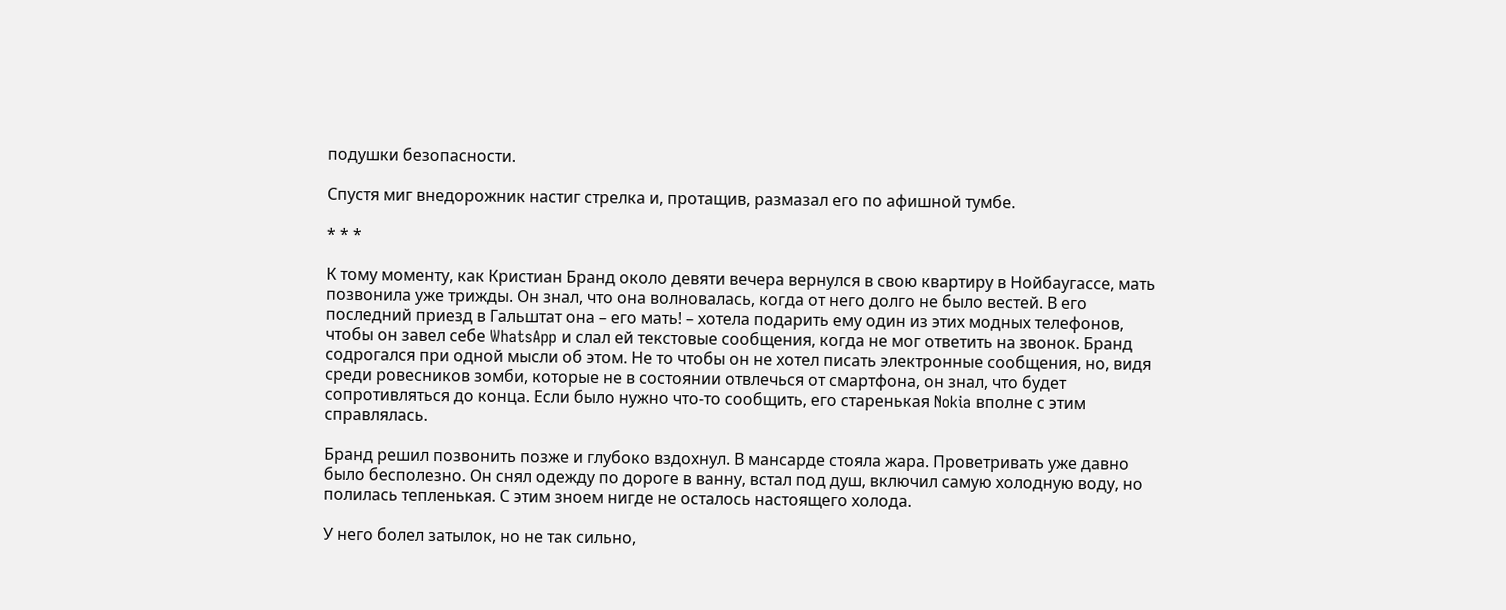подушки безопасности.

Спустя миг внедорожник настиг стрелка и, протащив, размазал его по афишной тумбе.

* * *

К тому моменту, как Кристиан Бранд около девяти вечера вернулся в свою квартиру в Нойбаугассе, мать позвонила уже трижды. Он знал, что она волновалась, когда от него долго не было вестей. В его последний приезд в Гальштат она – его мать! – хотела подарить ему один из этих модных телефонов, чтобы он завел себе WhatsApp и слал ей текстовые сообщения, когда не мог ответить на звонок. Бранд содрогался при одной мысли об этом. Не то чтобы он не хотел писать электронные сообщения, но, видя среди ровесников зомби, которые не в состоянии отвлечься от смартфона, он знал, что будет сопротивляться до конца. Если было нужно что-то сообщить, его старенькая Nokia вполне с этим справлялась.

Бранд решил позвонить позже и глубоко вздохнул. В мансарде стояла жара. Проветривать уже давно было бесполезно. Он снял одежду по дороге в ванну, встал под душ, включил самую холодную воду, но полилась тепленькая. С этим зноем нигде не осталось настоящего холода.

У него болел затылок, но не так сильно,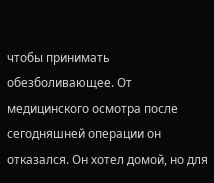чтобы принимать обезболивающее. От медицинского осмотра после сегодняшней операции он отказался. Он хотел домой, но для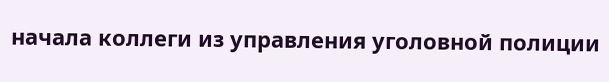начала коллеги из управления уголовной полиции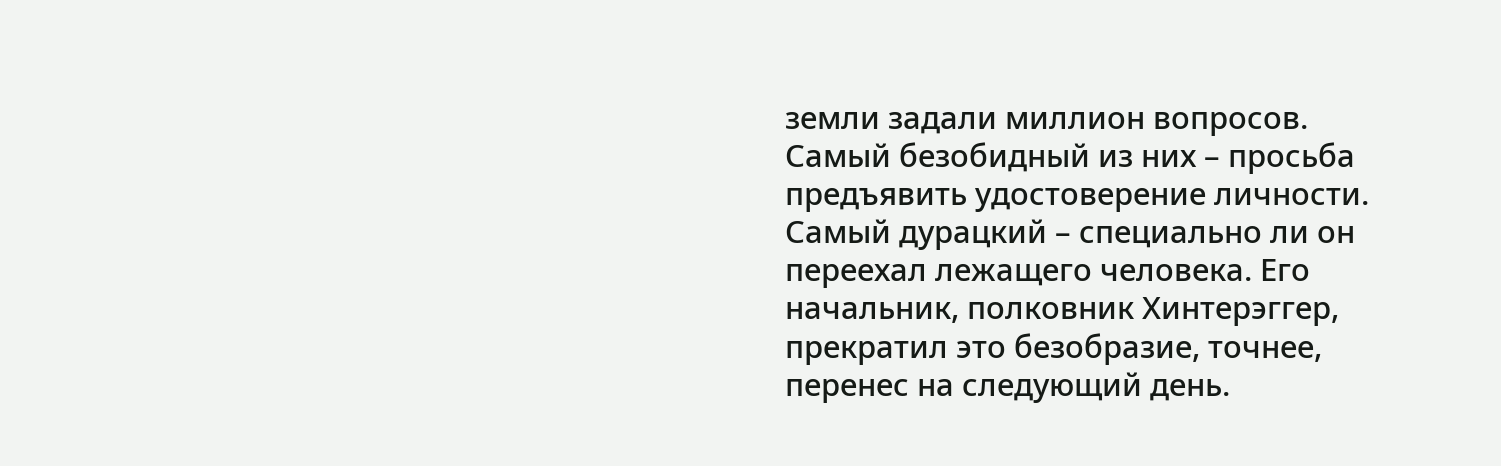земли задали миллион вопросов. Самый безобидный из них – просьба предъявить удостоверение личности. Самый дурацкий – специально ли он переехал лежащего человека. Его начальник, полковник Хинтерэггер, прекратил это безобразие, точнее, перенес на следующий день.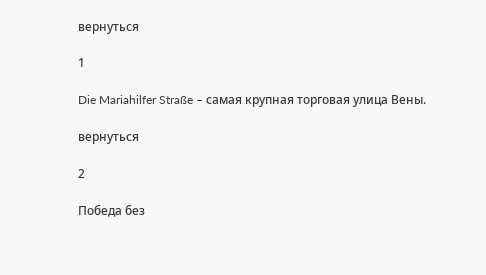вернуться

1

Die Mariahilfer Straße – самая крупная торговая улица Вены.

вернуться

2

Победа без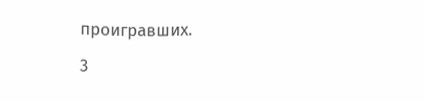проигравших.

3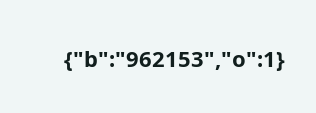{"b":"962153","o":1}